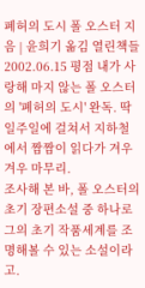폐허의 도시 폴 오스터 지음 | 윤희기 옮김 열린책들 2002.06.15 평점 내가 사랑해 마지 않는 폴 오스터의 '폐허의 도시' 완독. 딱 일주일에 걸쳐서 지하철에서 짬짬이 읽다가 겨우겨우 마무리.
조사해 본 바, 폴 오스터의 초기 장편소설 중 하나로 그의 초기 작품세계를 조명해볼 수 있는 소설이라고.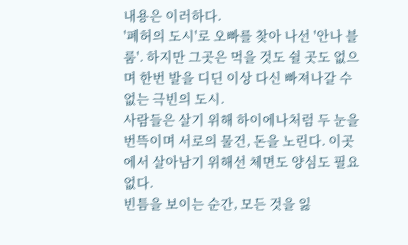내용은 이러하다.
'폐허의 도시'로 오빠를 찾아 나선 '안나 블룸'. 하지만 그곳은 먹을 것도 쉴 곳도 없으며 한번 발을 디딘 이상 다신 빠져나갈 수 없는 극빈의 도시.
사람들은 살기 위해 하이에나처럼 두 눈을 번뜩이며 서로의 물건, 돈을 노린다. 이곳에서 살아남기 위해선 체면도 양심도 필요 없다.
빈틈을 보이는 순간, 모든 것을 잃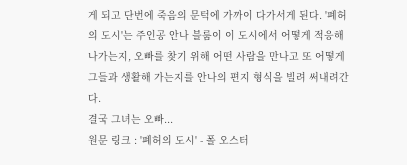게 되고 단번에 죽음의 문턱에 가까이 다가서게 된다. '폐허의 도시'는 주인공 안나 블룸이 이 도시에서 어떻게 적응해 나가는지, 오빠를 찾기 위해 어떤 사람을 만나고 또 어떻게 그들과 생활해 가는지를 안나의 편지 형식을 빌려 써내려간다.
결국 그녀는 오빠...
원문 링크 : '폐허의 도시' - 폴 오스터